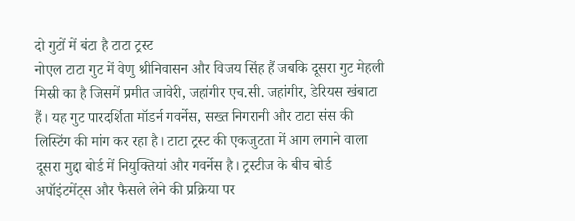दो गुटों में बंटा है टाटा ट्रस्ट
नोएल टाटा गुट में वेणु श्रीनिवासन और विजय सिंह हैं जबकि दूसरा गुट मेहली मिस्री का है जिसमें प्रमीत जावेरी, जहांगीर एच.सी. जहांगीर, डेरियस खंबाटा हैं। यह गुट पारदर्शिता मॉडर्न गवर्नेस, सख्त निगरानी और टाटा संस की लिस्टिंग की मांग कर रहा है। टाटा ट्रस्ट की एकजुटता में आग लगाने वाला दूसरा मुद्दा बोर्ड में नियुक्तियां और गवर्नेस है। ट्रस्टीज के बीच बोर्ड अपॉइंटमेंट्स और फैसले लेने की प्रक्रिया पर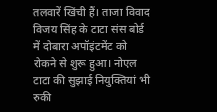तलवारें खिंची हैं। ताजा विवाद विजय सिंह के टाटा संस बोर्ड में दोबारा अपॉइंटमेंट को रोकने से शुरू हुआ। नोएल टाटा की सुझाई नियुक्तियां भी रुकी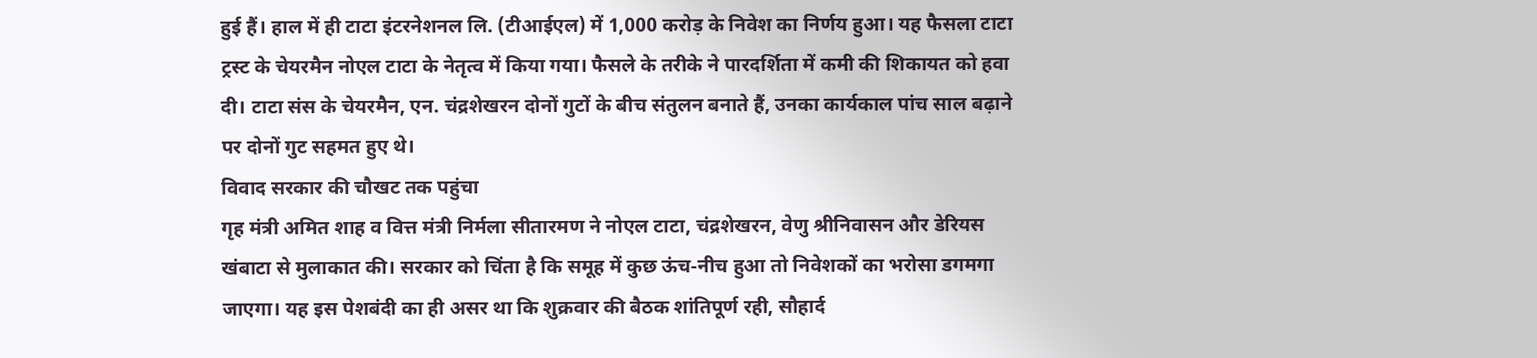हुई हैं। हाल में ही टाटा इंटरनेशनल लि. (टीआईएल) में 1,000 करोड़ के निवेश का निर्णय हुआ। यह फैसला टाटा ट्रस्ट के चेयरमैन नोएल टाटा के नेतृत्व में किया गया। फैसले के तरीके ने पारदर्शिता में कमी की शिकायत को हवा दी। टाटा संस के चेयरमैन, एन. चंद्रशेखरन दोनों गुटों के बीच संतुलन बनाते हैं, उनका कार्यकाल पांच साल बढ़ाने पर दोनों गुट सहमत हुए थे।
विवाद सरकार की चौखट तक पहुंचा
गृह मंत्री अमित शाह व वित्त मंत्री निर्मला सीतारमण ने नोएल टाटा, चंद्रशेखरन, वेणु श्रीनिवासन और डेरियस खंबाटा से मुलाकात की। सरकार को चिंता है कि समूह में कुछ ऊंच-नीच हुआ तो निवेशकों का भरोसा डगमगा जाएगा। यह इस पेशबंदी का ही असर था कि शुक्रवार की बैठक शांतिपूर्ण रही, सौहार्द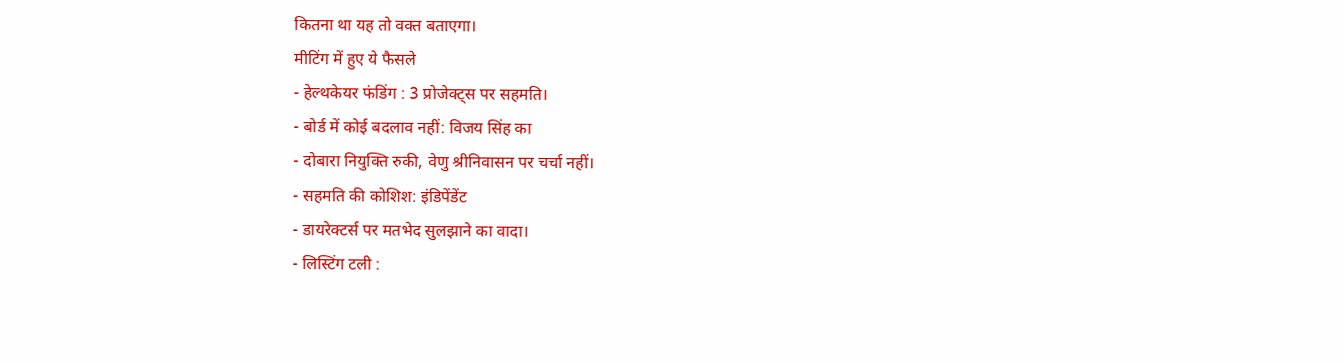कितना था यह तो वक्त बताएगा।
मीटिंग में हुए ये फैसले
- हेल्थकेयर फंडिंग : 3 प्रोजेक्ट्स पर सहमति।
- बोर्ड में कोई बदलाव नहीं: विजय सिंह का
- दोबारा नियुक्ति रुकी, वेणु श्रीनिवासन पर चर्चा नहीं।
- सहमति की कोशिश: इंडिपेंडेंट
- डायरेक्टर्स पर मतभेद सुलझाने का वादा।
- लिस्टिंग टली :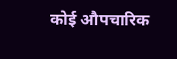कोई औपचारिक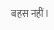बहस नहीं।